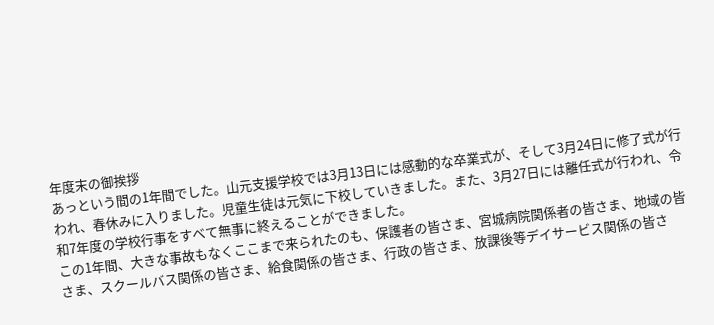年度末の御挨拶
あっという間の1年間でした。山元支援学校では3月13日には感動的な卒業式が、そして3月24日に修了式が行われ、春休みに入りました。児童生徒は元気に下校していきました。また、3月27日には離任式が行われ、令和7年度の学校行事をすべて無事に終えることができました。
この1年間、大きな事故もなくここまで来られたのも、保護者の皆さま、宮城病院関係者の皆さま、地域の皆さま、スクールバス関係の皆さま、給食関係の皆さま、行政の皆さま、放課後等デイサービス関係の皆さ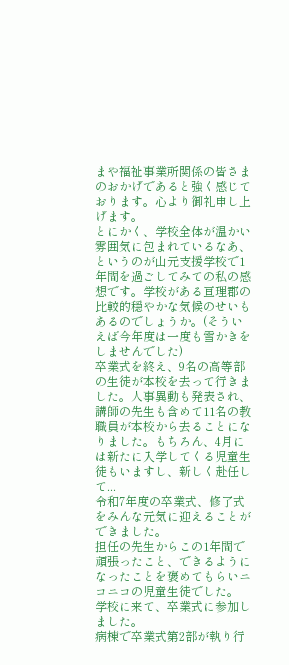まや福祉事業所関係の皆さまのおかげであると強く感じております。心より御礼申し上げます。
とにかく、学校全体が温かい雰囲気に包まれているなあ、というのが山元支援学校で1年間を過ごしてみての私の感想です。学校がある亘理郡の比較的穏やかな気候のせいもあるのでしょうか。(そういえば今年度は一度も雪かきをしませんでした)
卒業式を終え、9名の高等部の生徒が本校を去って行きました。人事異動も発表され、講師の先生も含めて11名の教職員が本校から去ることになりました。もちろん、4月には新たに入学してくる児童生徒もいますし、新しく赴任して...
令和7年度の卒業式、修了式をみんな元気に迎えることができました。
担任の先生からこの1年間で頑張ったこと、できるようになったことを褒めてもらいニコニコの児童生徒でした。
学校に来て、卒業式に参加しました。
病棟で卒業式第2部が執り行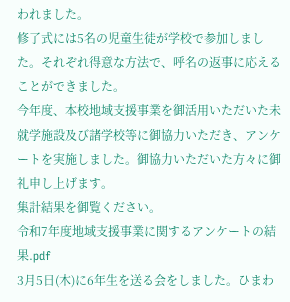われました。
修了式には5名の児童生徒が学校で参加しました。それぞれ得意な方法で、呼名の返事に応えることができました。
今年度、本校地域支援事業を御活用いただいた未就学施設及び諸学校等に御協力いただき、アンケートを実施しました。御協力いただいた方々に御礼申し上げます。
集計結果を御覧ください。
令和7年度地域支援事業に関するアンケートの結果.pdf
3月5日(木)に6年生を送る会をしました。ひまわ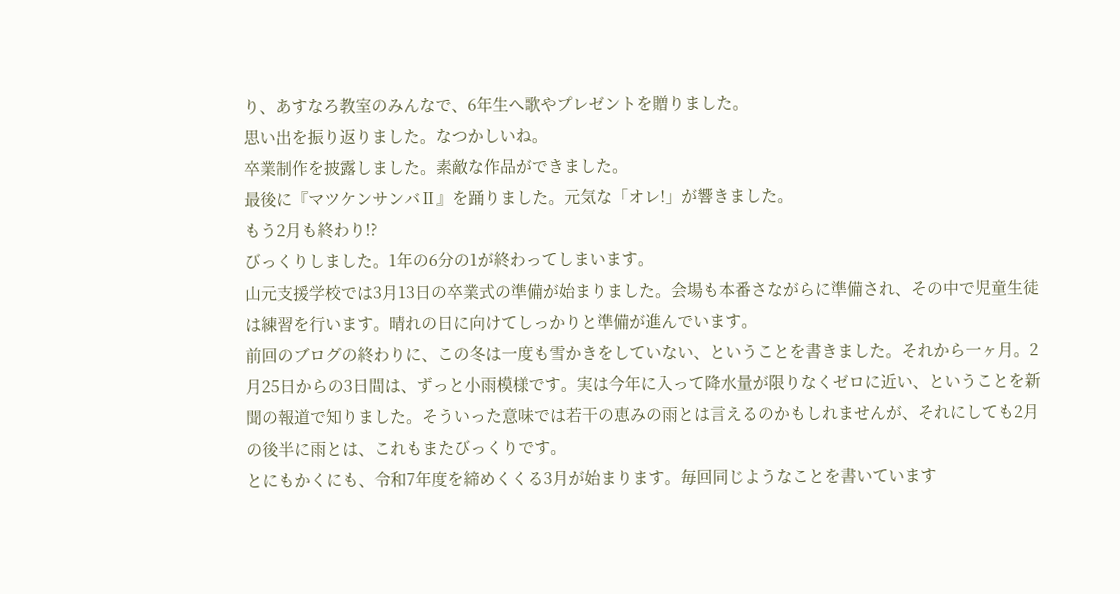り、あすなろ教室のみんなで、6年生へ歌やプレゼントを贈りました。
思い出を振り返りました。なつかしいね。
卒業制作を披露しました。素敵な作品ができました。
最後に『マツケンサンバⅡ』を踊りました。元気な「オレ!」が響きました。
もう2月も終わり!?
びっくりしました。1年の6分の1が終わってしまいます。
山元支援学校では3月13日の卒業式の準備が始まりました。会場も本番さながらに準備され、その中で児童生徒は練習を行います。晴れの日に向けてしっかりと準備が進んでいます。
前回のブログの終わりに、この冬は一度も雪かきをしていない、ということを書きました。それから一ヶ月。2月25日からの3日間は、ずっと小雨模様です。実は今年に入って降水量が限りなくゼロに近い、ということを新聞の報道で知りました。そういった意味では若干の恵みの雨とは言えるのかもしれませんが、それにしても2月の後半に雨とは、これもまたびっくりです。
とにもかくにも、令和7年度を締めくくる3月が始まります。毎回同じようなことを書いています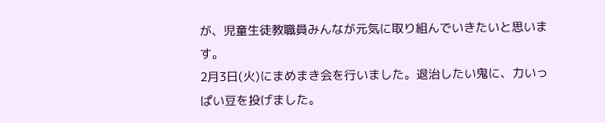が、児童生徒教職員みんなが元気に取り組んでいきたいと思います。
2月3日(火)にまめまき会を行いました。退治したい鬼に、力いっぱい豆を投げました。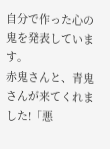自分で作った心の鬼を発表しています。
赤鬼さんと、青鬼さんが来てくれました!「悪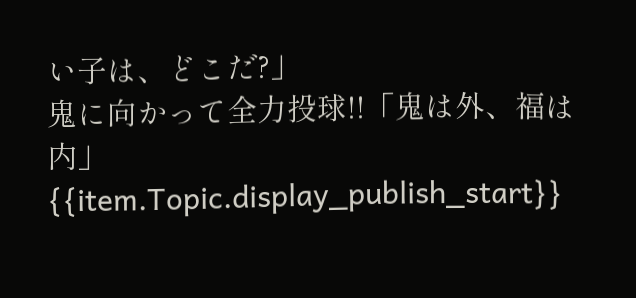い子は、どこだ?」
鬼に向かって全力投球!!「鬼は外、福は内」
{{item.Topic.display_publish_start}}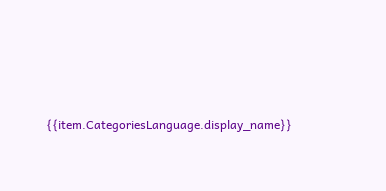{{item.CategoriesLanguage.display_name}}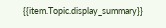{{item.Topic.display_summary}}